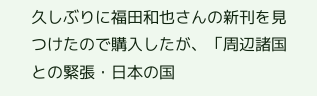久しぶりに福田和也さんの新刊を見つけたので購入したが、「周辺諸国との緊張・日本の国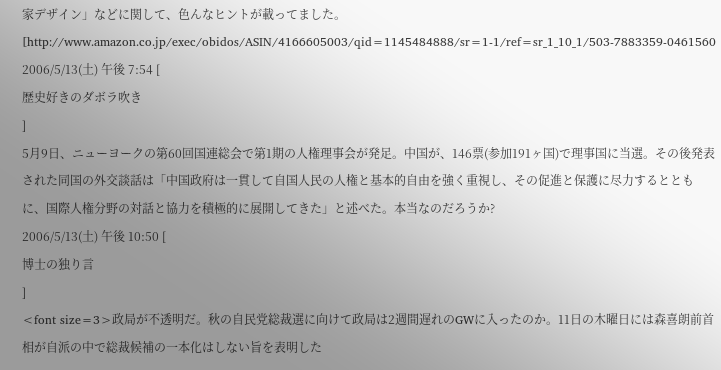家デザイン」などに関して、色んなヒントが載ってました。
[http://www.amazon.co.jp/exec/obidos/ASIN/4166605003/qid=1145484888/sr=1-1/ref=sr_1_10_1/503-7883359-0461560
2006/5/13(土) 午後 7:54 [
歴史好きのダボラ吹き
]
5月9日、ニューヨークの第60回国連総会で第1期の人権理事会が発足。中国が、146票(参加191ヶ国)で理事国に当選。その後発表された同国の外交談話は「中国政府は一貫して自国人民の人権と基本的自由を強く重視し、その促進と保護に尽力するとともに、国際人権分野の対話と協力を積極的に展開してきた」と述べた。本当なのだろうか?
2006/5/13(土) 午後 10:50 [
博士の独り言
]
<font size=3>政局が不透明だ。秋の自民党総裁選に向けて政局は2週間遅れのGWに入ったのか。11日の木曜日には森喜朗前首相が自派の中で総裁候補の一本化はしない旨を表明した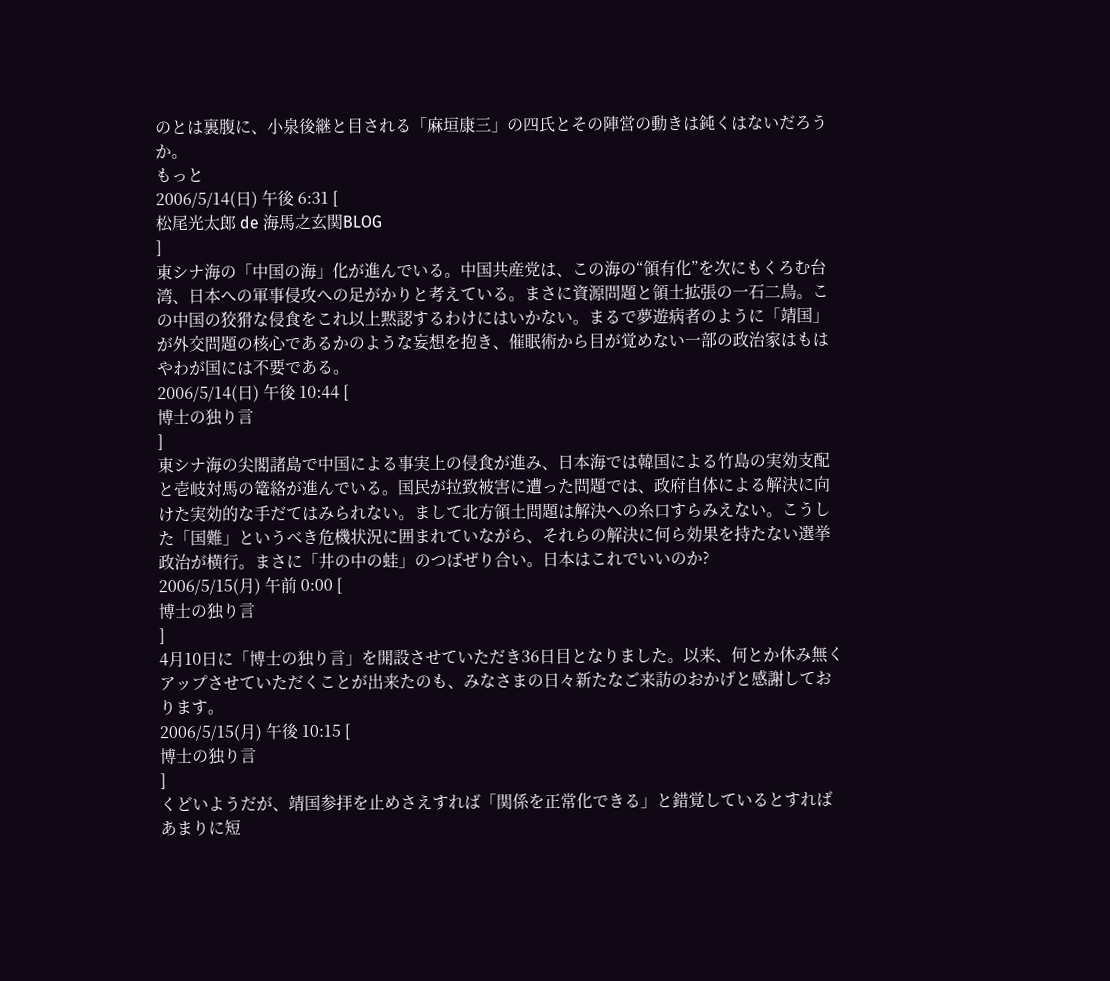のとは裏腹に、小泉後継と目される「麻垣康三」の四氏とその陣営の動きは鈍くはないだろうか。
もっと
2006/5/14(日) 午後 6:31 [
松尾光太郎 de 海馬之玄関BLOG
]
東シナ海の「中国の海」化が進んでいる。中国共産党は、この海の“領有化”を次にもくろむ台湾、日本への軍事侵攻への足がかりと考えている。まさに資源問題と領土拡張の一石二鳥。この中国の狡猾な侵食をこれ以上黙認するわけにはいかない。まるで夢遊病者のように「靖国」が外交問題の核心であるかのような妄想を抱き、催眠術から目が覚めない一部の政治家はもはやわが国には不要である。
2006/5/14(日) 午後 10:44 [
博士の独り言
]
東シナ海の尖閣諸島で中国による事実上の侵食が進み、日本海では韓国による竹島の実効支配と壱岐対馬の篭絡が進んでいる。国民が拉致被害に遭った問題では、政府自体による解決に向けた実効的な手だてはみられない。まして北方領土問題は解決への糸口すらみえない。こうした「国難」というべき危機状況に囲まれていながら、それらの解決に何ら効果を持たない選挙政治が横行。まさに「井の中の蛙」のつばぜり合い。日本はこれでいいのか?
2006/5/15(月) 午前 0:00 [
博士の独り言
]
4月10日に「博士の独り言」を開設させていただき36日目となりました。以来、何とか休み無くアップさせていただくことが出来たのも、みなさまの日々新たなご来訪のおかげと感謝しております。
2006/5/15(月) 午後 10:15 [
博士の独り言
]
くどいようだが、靖国参拝を止めさえすれば「関係を正常化できる」と錯覚しているとすればあまりに短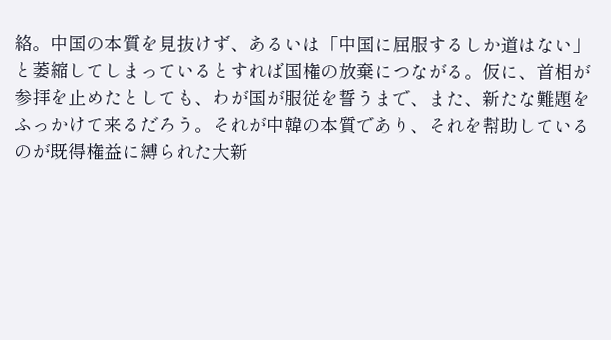絡。中国の本質を見抜けず、あるいは「中国に屈服するしか道はない」と萎縮してしまっているとすれば国権の放棄につながる。仮に、首相が参拝を止めたとしても、わが国が服従を誓うまで、また、新たな難題をふっかけて来るだろう。それが中韓の本質であり、それを幇助しているのが既得権益に縛られた大新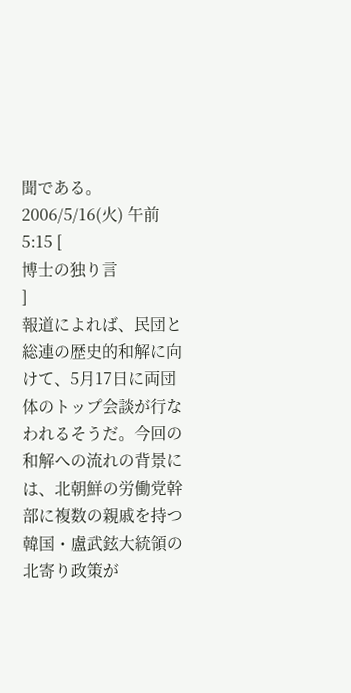聞である。
2006/5/16(火) 午前 5:15 [
博士の独り言
]
報道によれば、民団と総連の歴史的和解に向けて、5月17日に両団体のトップ会談が行なわれるそうだ。今回の和解への流れの背景には、北朝鮮の労働党幹部に複数の親戚を持つ韓国・盧武鉉大統領の北寄り政策が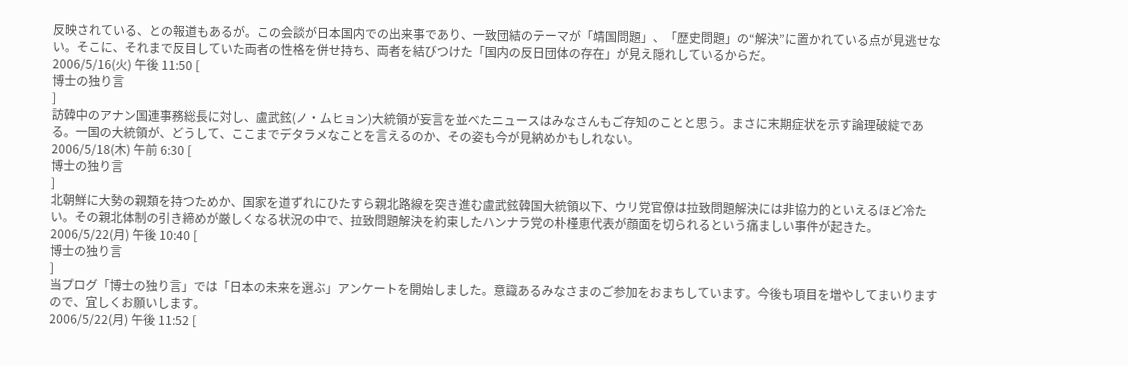反映されている、との報道もあるが。この会談が日本国内での出来事であり、一致団結のテーマが「靖国問題」、「歴史問題」の“解決”に置かれている点が見逃せない。そこに、それまで反目していた両者の性格を併せ持ち、両者を結びつけた「国内の反日団体の存在」が見え隠れしているからだ。
2006/5/16(火) 午後 11:50 [
博士の独り言
]
訪韓中のアナン国連事務総長に対し、盧武鉉(ノ・ムヒョン)大統領が妄言を並べたニュースはみなさんもご存知のことと思う。まさに末期症状を示す論理破綻である。一国の大統領が、どうして、ここまでデタラメなことを言えるのか、その姿も今が見納めかもしれない。
2006/5/18(木) 午前 6:30 [
博士の独り言
]
北朝鮮に大勢の親類を持つためか、国家を道ずれにひたすら親北路線を突き進む盧武鉉韓国大統領以下、ウリ党官僚は拉致問題解決には非協力的といえるほど冷たい。その親北体制の引き締めが厳しくなる状況の中で、拉致問題解決を約束したハンナラ党の朴槿恵代表が顔面を切られるという痛ましい事件が起きた。
2006/5/22(月) 午後 10:40 [
博士の独り言
]
当プログ「博士の独り言」では「日本の未来を選ぶ」アンケートを開始しました。意識あるみなさまのご参加をおまちしています。今後も項目を増やしてまいりますので、宜しくお願いします。
2006/5/22(月) 午後 11:52 [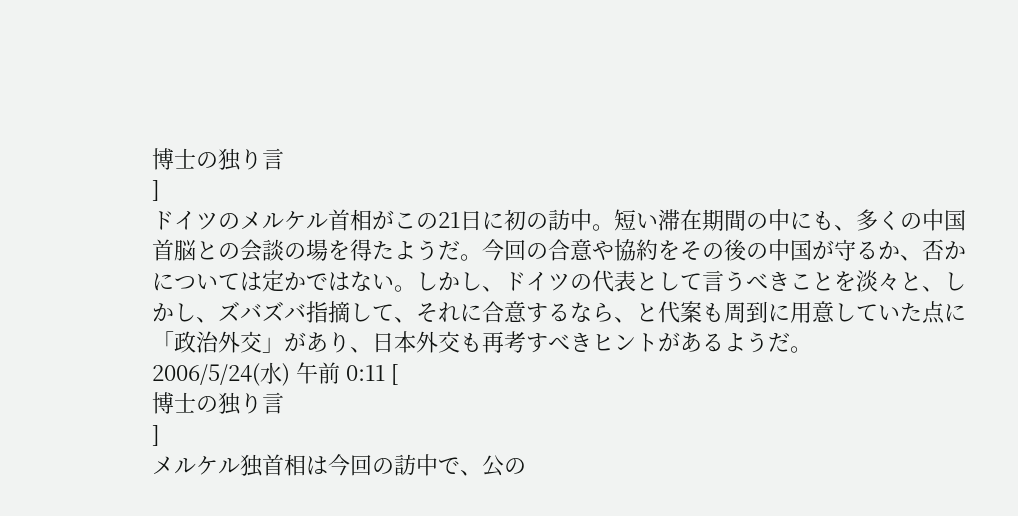博士の独り言
]
ドイツのメルケル首相がこの21日に初の訪中。短い滞在期間の中にも、多くの中国首脳との会談の場を得たようだ。今回の合意や協約をその後の中国が守るか、否かについては定かではない。しかし、ドイツの代表として言うべきことを淡々と、しかし、ズバズバ指摘して、それに合意するなら、と代案も周到に用意していた点に「政治外交」があり、日本外交も再考すべきヒントがあるようだ。
2006/5/24(水) 午前 0:11 [
博士の独り言
]
メルケル独首相は今回の訪中で、公の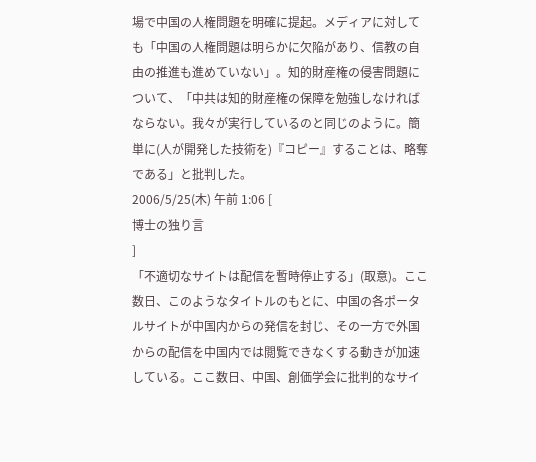場で中国の人権問題を明確に提起。メディアに対しても「中国の人権問題は明らかに欠陥があり、信教の自由の推進も進めていない」。知的財産権の侵害問題について、「中共は知的財産権の保障を勉強しなければならない。我々が実行しているのと同じのように。簡単に(人が開発した技術を)『コピー』することは、略奪である」と批判した。
2006/5/25(木) 午前 1:06 [
博士の独り言
]
「不適切なサイトは配信を暫時停止する」(取意)。ここ数日、このようなタイトルのもとに、中国の各ポータルサイトが中国内からの発信を封じ、その一方で外国からの配信を中国内では閲覧できなくする動きが加速している。ここ数日、中国、創価学会に批判的なサイ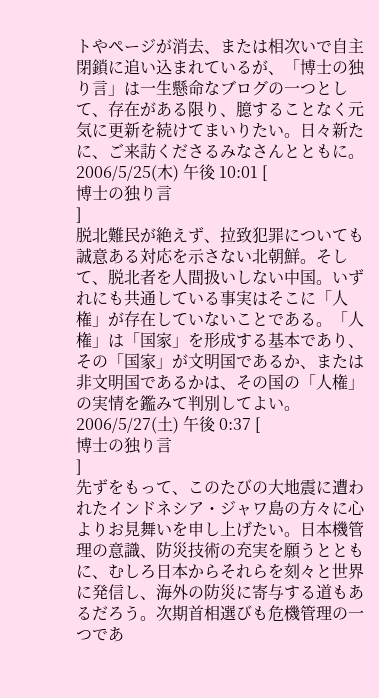トやページが消去、または相次いで自主閉鎖に追い込まれているが、「博士の独り言」は一生懸命なブログの一つとして、存在がある限り、臆することなく元気に更新を続けてまいりたい。日々新たに、ご来訪くださるみなさんとともに。
2006/5/25(木) 午後 10:01 [
博士の独り言
]
脱北難民が絶えず、拉致犯罪についても誠意ある対応を示さない北朝鮮。そして、脱北者を人間扱いしない中国。いずれにも共通している事実はそこに「人権」が存在していないことである。「人権」は「国家」を形成する基本であり、その「国家」が文明国であるか、または非文明国であるかは、その国の「人権」の実情を鑑みて判別してよい。
2006/5/27(土) 午後 0:37 [
博士の独り言
]
先ずをもって、このたびの大地震に遭われたインドネシア・ジャワ島の方々に心よりお見舞いを申し上げたい。日本機管理の意識、防災技術の充実を願うとともに、むしろ日本からそれらを刻々と世界に発信し、海外の防災に寄与する道もあるだろう。次期首相選びも危機管理の一つであ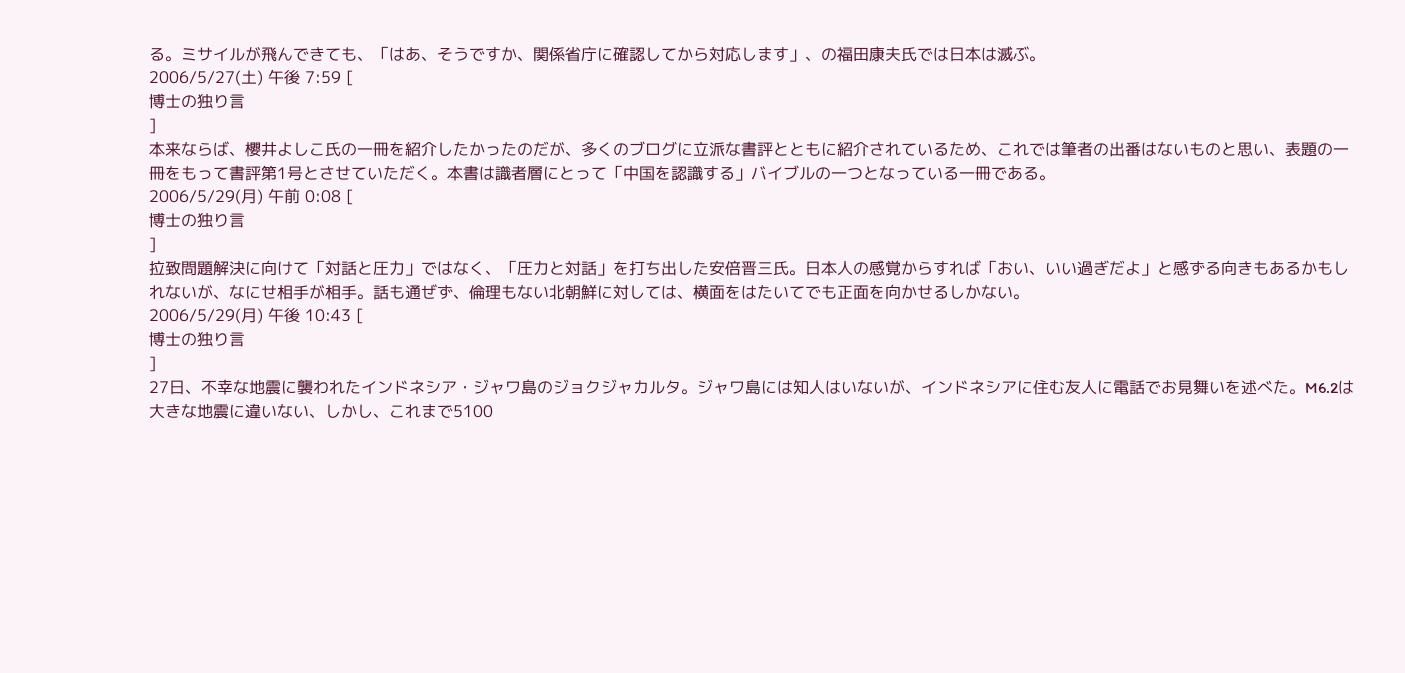る。ミサイルが飛んできても、「はあ、そうですか、関係省庁に確認してから対応します」、の福田康夫氏では日本は滅ぶ。
2006/5/27(土) 午後 7:59 [
博士の独り言
]
本来ならば、櫻井よしこ氏の一冊を紹介したかったのだが、多くのブログに立派な書評とともに紹介されているため、これでは筆者の出番はないものと思い、表題の一冊をもって書評第1号とさせていただく。本書は識者層にとって「中国を認識する」バイブルの一つとなっている一冊である。
2006/5/29(月) 午前 0:08 [
博士の独り言
]
拉致問題解決に向けて「対話と圧力」ではなく、「圧力と対話」を打ち出した安倍晋三氏。日本人の感覚からすれば「おい、いい過ぎだよ」と感ずる向きもあるかもしれないが、なにせ相手が相手。話も通ぜず、倫理もない北朝鮮に対しては、横面をはたいてでも正面を向かせるしかない。
2006/5/29(月) 午後 10:43 [
博士の独り言
]
27日、不幸な地震に襲われたインドネシア・ジャワ島のジョクジャカルタ。ジャワ島には知人はいないが、インドネシアに住む友人に電話でお見舞いを述べた。M6.2は大きな地震に違いない、しかし、これまで5100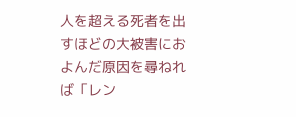人を超える死者を出すほどの大被害におよんだ原因を尋ねれば「レン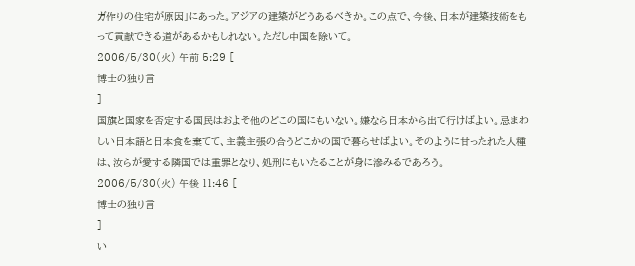ガ作りの住宅が原因」にあった。アジアの建築がどうあるべきか。この点で、今後、日本が建築技術をもって貢献できる道があるかもしれない。ただし中国を除いて。
2006/5/30(火) 午前 5:29 [
博士の独り言
]
国旗と国家を否定する国民はおよそ他のどこの国にもいない。嫌なら日本から出て行けばよい。忌まわしい日本語と日本食を棄てて、主義主張の合うどこかの国で暮らせばよい。そのように甘ったれた人種は、汝らが愛する隣国では重罪となり、処刑にもいたることが身に滲みるであろう。
2006/5/30(火) 午後 11:46 [
博士の独り言
]
い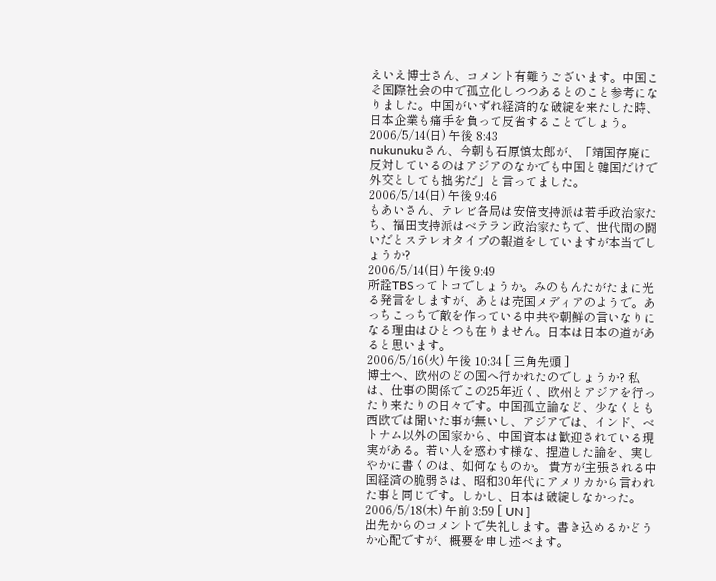えいえ博士さん、コメント有難うございます。中国こそ国際社会の中で孤立化しつつあるとのこと参考になりました。中国がいずれ経済的な破綻を来たした時、日本企業も痛手を負って反省することでしょう。
2006/5/14(日) 午後 8:43
nukunukuさん、今朝も石原慎太郎が、「靖国存廃に反対しているのはアジアのなかでも中国と韓国だけで外交としても拙劣だ」と言ってました。
2006/5/14(日) 午後 9:46
もあいさん、テレビ各局は安倍支持派は若手政治家たち、福田支持派はベテラン政治家たちで、世代間の闘いだとステレオタイプの報道をしていますが本当でしょうか?
2006/5/14(日) 午後 9:49
所詮TBSってトコでしょうか。みのもんたがたまに光る発言をしますが、あとは売国メディアのようで。あっちこっちで敵を作っている中共や朝鮮の言いなりになる理由はひとつも在りません。日本は日本の道があると思います。
2006/5/16(火) 午後 10:34 [ 三角先頭 ]
博士へ、欧州のどの国へ行かれたのでしょうか? 私は、仕事の関係でこの25年近く、欧州とアジアを行ったり来たりの日々です。中国孤立論など、少なくとも西欧では聞いた事が無いし、アジアでは、インド、ベトナム以外の国家から、中国資本は歓迎されている現実がある。若い人を惑わす様な、捏造した論を、実しやかに書くのは、如何なものか。 貴方が主張される中国経済の脆弱さは、昭和30年代にアメリカから言われた事と同じです。しかし、日本は破綻しなかった。
2006/5/18(木) 午前 3:59 [ UN ]
出先からのコメントで失礼します。書き込めるかどうか心配ですが、概要を申し述べます。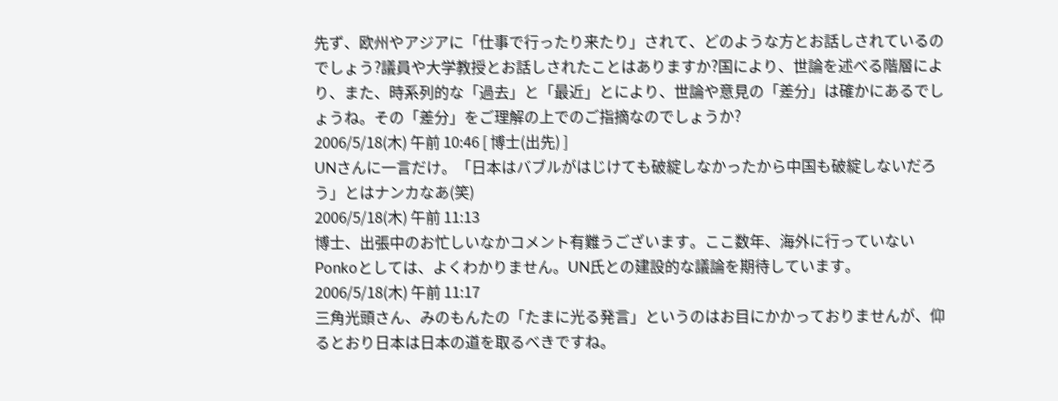先ず、欧州やアジアに「仕事で行ったり来たり」されて、どのような方とお話しされているのでしょう?議員や大学教授とお話しされたことはありますか?国により、世論を述べる階層により、また、時系列的な「過去」と「最近」とにより、世論や意見の「差分」は確かにあるでしょうね。その「差分」をご理解の上でのご指摘なのでしょうか?
2006/5/18(木) 午前 10:46 [ 博士(出先) ]
UNさんに一言だけ。「日本はバブルがはじけても破綻しなかったから中国も破綻しないだろう」とはナンカなあ(笑)
2006/5/18(木) 午前 11:13
博士、出張中のお忙しいなかコメント有難うございます。ここ数年、海外に行っていないPonkoとしては、よくわかりません。UN氏との建設的な議論を期待しています。
2006/5/18(木) 午前 11:17
三角光頭さん、みのもんたの「たまに光る発言」というのはお目にかかっておりませんが、仰るとおり日本は日本の道を取るべきですね。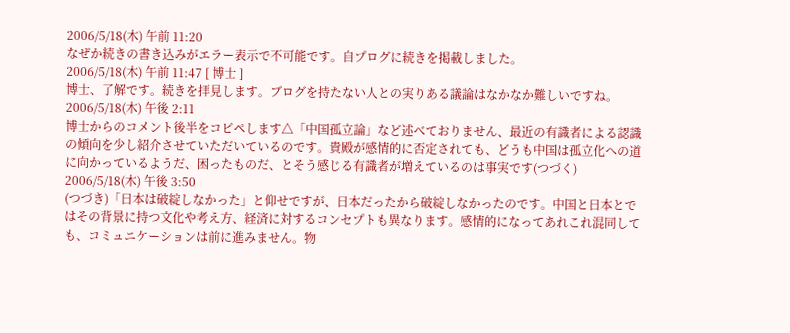2006/5/18(木) 午前 11:20
なぜか続きの書き込みがエラー表示で不可能です。自プログに続きを掲載しました。
2006/5/18(木) 午前 11:47 [ 博士 ]
博士、了解です。続きを拝見します。ブログを持たない人との実りある議論はなかなか難しいですね。
2006/5/18(木) 午後 2:11
博士からのコメント後半をコピペします△「中国孤立論」など述べておりません、最近の有識者による認識の傾向を少し紹介させていただいているのです。貴殿が感情的に否定されても、どうも中国は孤立化への道に向かっているようだ、困ったものだ、とそう感じる有識者が増えているのは事実です(つづく)
2006/5/18(木) 午後 3:50
(つづき)「日本は破綻しなかった」と仰せですが、日本だったから破綻しなかったのです。中国と日本とではその背景に持つ文化や考え方、経済に対するコンセプトも異なります。感情的になってあれこれ混同しても、コミュニケーションは前に進みません。物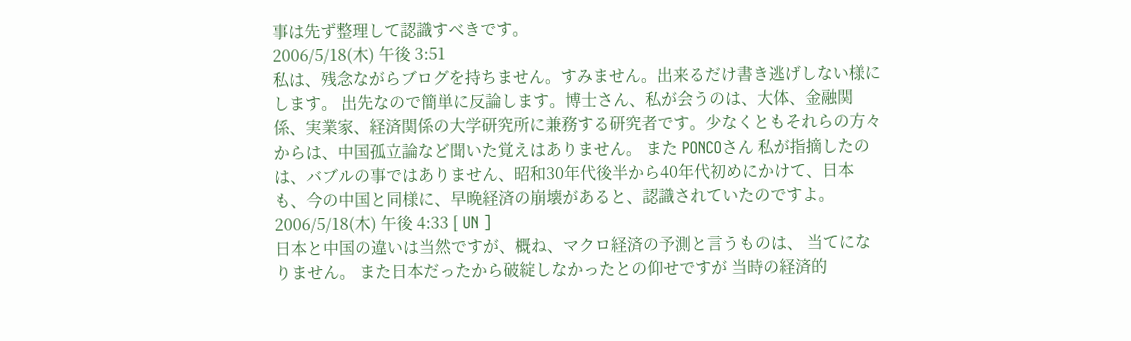事は先ず整理して認識すべきです。
2006/5/18(木) 午後 3:51
私は、残念ながらブログを持ちません。すみません。出来るだけ書き逃げしない様にします。 出先なので簡単に反論します。博士さん、私が会うのは、大体、金融関係、実業家、経済関係の大学研究所に兼務する研究者です。少なくともそれらの方々からは、中国孤立論など聞いた覚えはありません。 また PONCOさん 私が指摘したのは、バブルの事ではありません、昭和30年代後半から40年代初めにかけて、日本も、今の中国と同様に、早晩経済の崩壊があると、認識されていたのですよ。
2006/5/18(木) 午後 4:33 [ UN ]
日本と中国の違いは当然ですが、概ね、マクロ経済の予測と言うものは、 当てになりません。 また日本だったから破綻しなかったとの仰せですが 当時の経済的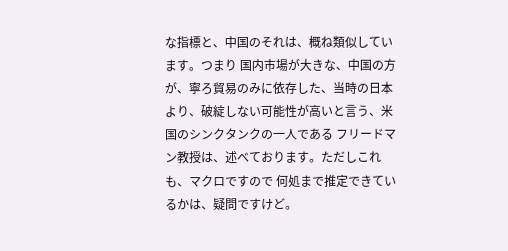な指標と、中国のそれは、概ね類似しています。つまり 国内市場が大きな、中国の方が、寧ろ貿易のみに依存した、当時の日本より、破綻しない可能性が高いと言う、米国のシンクタンクの一人である フリードマン教授は、述べております。ただしこれも、マクロですので 何処まで推定できているかは、疑問ですけど。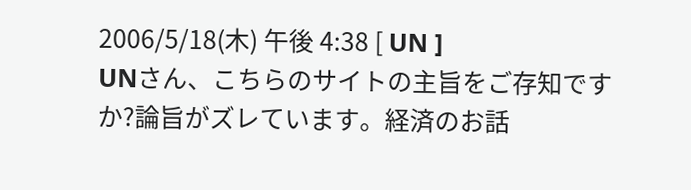2006/5/18(木) 午後 4:38 [ UN ]
UNさん、こちらのサイトの主旨をご存知ですか?論旨がズレています。経済のお話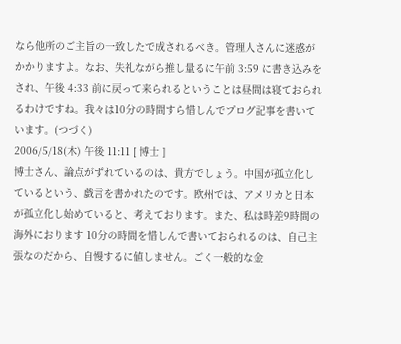なら他所のご主旨の一致したで成されるべき。管理人さんに迷惑がかかりますよ。なお、失礼ながら推し量るに午前 3:59 に書き込みをされ、午後 4:33 前に戻って来られるということは昼間は寝ておられるわけですね。我々は10分の時間すら惜しんでプログ記事を書いています。(つづく)
2006/5/18(木) 午後 11:11 [ 博士 ]
博士さん、論点がずれているのは、貴方でしょう。中国が孤立化しているという、戯言を書かれたのです。欧州では、アメリカと日本が孤立化し始めていると、考えております。また、私は時差9時間の海外におります 10分の時間を惜しんで書いておられるのは、自己主張なのだから、自慢するに値しません。ごく一般的な金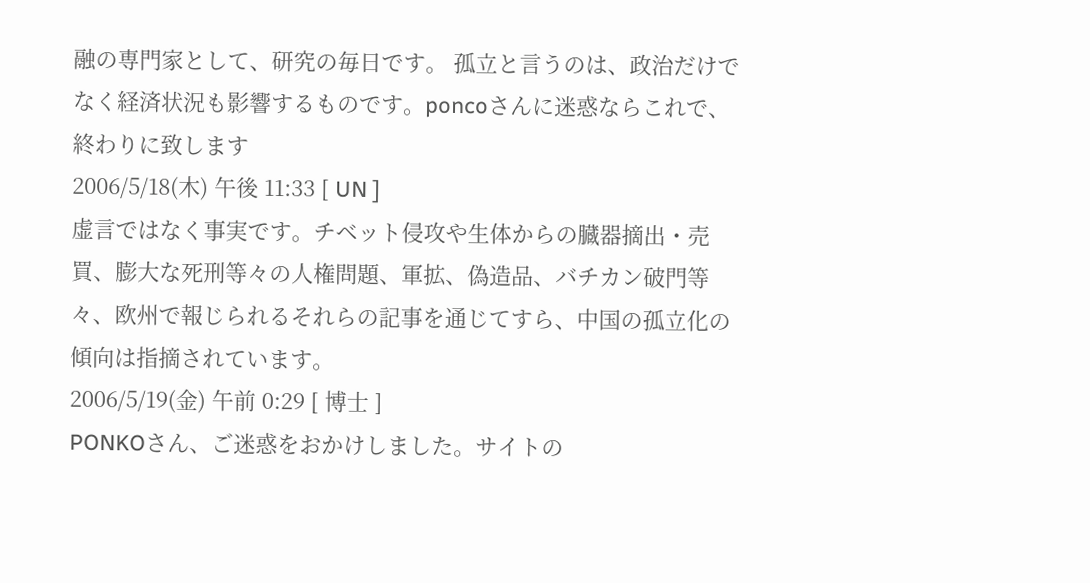融の専門家として、研究の毎日です。 孤立と言うのは、政治だけでなく経済状況も影響するものです。poncoさんに迷惑ならこれで、終わりに致します
2006/5/18(木) 午後 11:33 [ UN ]
虚言ではなく事実です。チベット侵攻や生体からの臓器摘出・売買、膨大な死刑等々の人権問題、軍拡、偽造品、バチカン破門等々、欧州で報じられるそれらの記事を通じてすら、中国の孤立化の傾向は指摘されています。
2006/5/19(金) 午前 0:29 [ 博士 ]
PONKOさん、ご迷惑をおかけしました。サイトの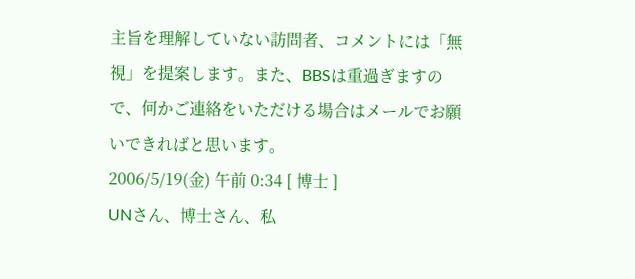主旨を理解していない訪問者、コメントには「無視」を提案します。また、BBSは重過ぎますので、何かご連絡をいただける場合はメールでお願いできればと思います。
2006/5/19(金) 午前 0:34 [ 博士 ]
UNさん、博士さん、私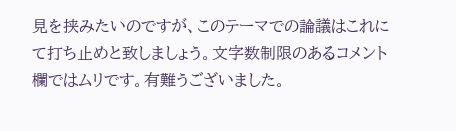見を挟みたいのですが、このテーマでの論議はこれにて打ち止めと致しましょう。文字数制限のあるコメント欄ではムリです。有難うございました。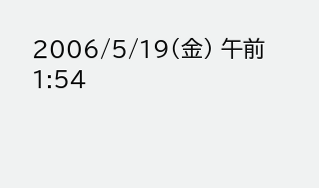2006/5/19(金) 午前 1:54